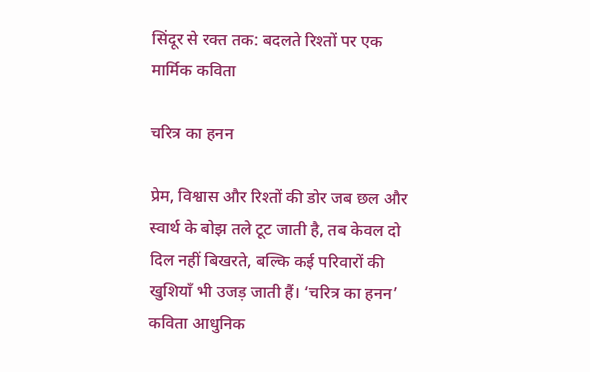सिंदूर से रक्त तक: बदलते रिश्तों पर एक मार्मिक कविता

चरित्र का हनन

प्रेम, विश्वास और रिश्तों की डोर जब छल और स्वार्थ के बोझ तले टूट जाती है, तब केवल दो दिल नहीं बिखरते, बल्कि कई परिवारों की खुशियाँ भी उजड़ जाती हैं। ‘चरित्र का हनन’ कविता आधुनिक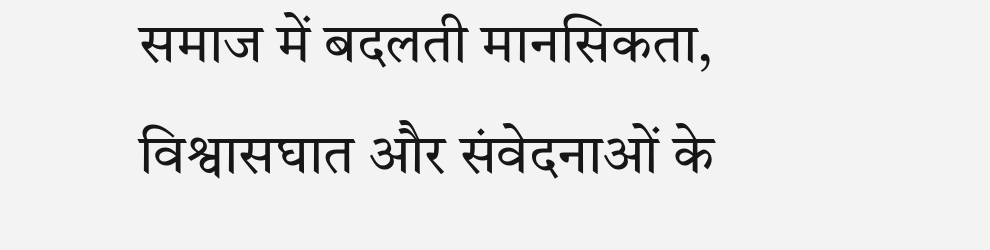समाज में बदलती मानसिकता, विश्वासघात और संवेदनाओं के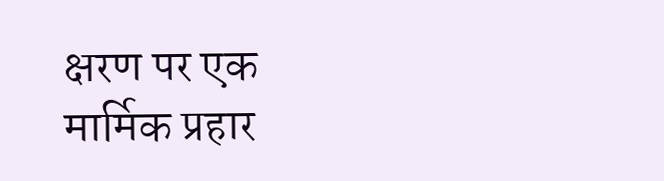क्षरण पर एक मार्मिक प्रहार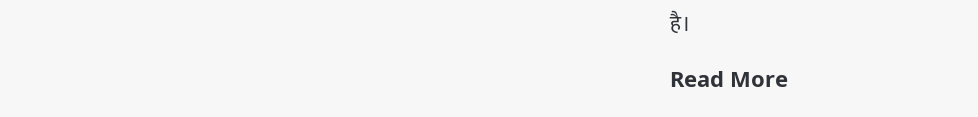है।

Read More